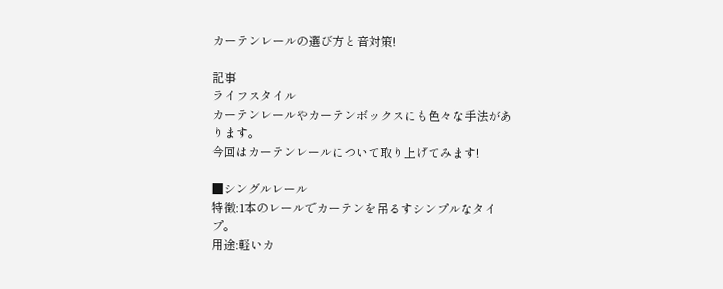カーテンレールの選び方と音対策!

記事
ライフスタイル
カーテンレールやカーテンボックスにも色々な手法があります。
今回はカーテンレールについて取り上げてみます!

■シングルレール
特徴:1本のレールでカーテンを吊るすシンプルなタイプ。
用途:軽いカ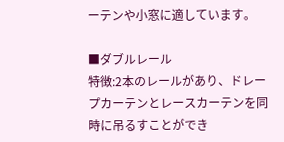ーテンや小窓に適しています。

■ダブルレール
特徴:2本のレールがあり、ドレープカーテンとレースカーテンを同時に吊るすことができ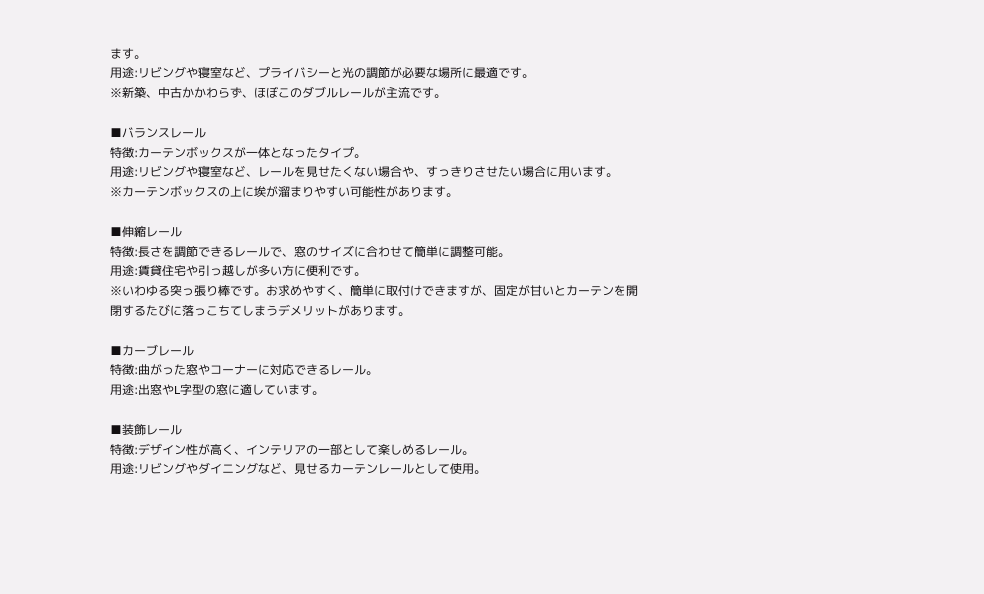ます。
用途:リビングや寝室など、プライバシーと光の調節が必要な場所に最適です。
※新築、中古かかわらず、ほぼこのダブルレールが主流です。

■バランスレール
特徴:カーテンボックスが一体となったタイプ。
用途:リビングや寝室など、レールを見せたくない場合や、すっきりさせたい場合に用います。
※カーテンボックスの上に埃が溜まりやすい可能性があります。

■伸縮レール
特徴:長さを調節できるレールで、窓のサイズに合わせて簡単に調整可能。
用途:賃貸住宅や引っ越しが多い方に便利です。
※いわゆる突っ張り棒です。お求めやすく、簡単に取付けできますが、固定が甘いとカーテンを開閉するたびに落っこちてしまうデメリットがあります。

■カーブレール
特徴:曲がった窓やコーナーに対応できるレール。
用途:出窓やL字型の窓に適しています。

■装飾レール
特徴:デザイン性が高く、インテリアの一部として楽しめるレール。
用途:リビングやダイニングなど、見せるカーテンレールとして使用。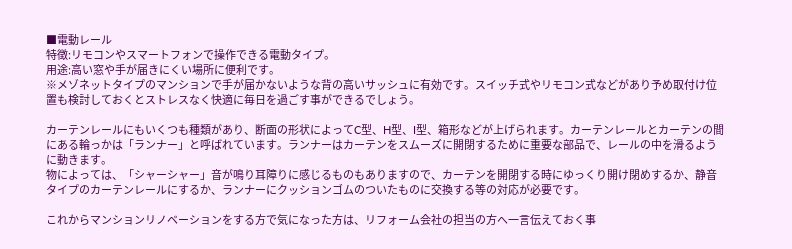■電動レール
特徴:リモコンやスマートフォンで操作できる電動タイプ。
用途:高い窓や手が届きにくい場所に便利です。
※メゾネットタイプのマンションで手が届かないような背の高いサッシュに有効です。スイッチ式やリモコン式などがあり予め取付け位置も検討しておくとストレスなく快適に毎日を過ごす事ができるでしょう。

カーテンレールにもいくつも種類があり、断面の形状によってC型、H型、I型、箱形などが上げられます。カーテンレールとカーテンの間にある輪っかは「ランナー」と呼ばれています。ランナーはカーテンをスムーズに開閉するために重要な部品で、レールの中を滑るように動きます。
物によっては、「シャーシャー」音が鳴り耳障りに感じるものもありますので、カーテンを開閉する時にゆっくり開け閉めするか、静音タイプのカーテンレールにするか、ランナーにクッションゴムのついたものに交換する等の対応が必要です。

これからマンションリノベーションをする方で気になった方は、リフォーム会社の担当の方へ一言伝えておく事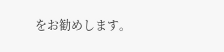をお勧めします。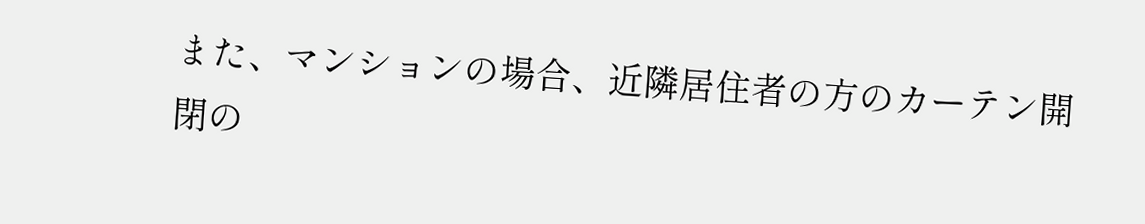また、マンションの場合、近隣居住者の方のカーテン開閉の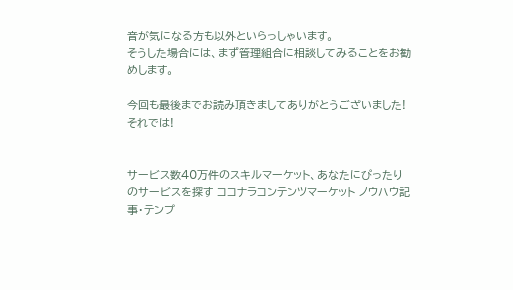音が気になる方も以外といらっしゃいます。
そうした場合には、まず管理組合に相談してみることをお勧めします。

今回も最後までお読み頂きましてありがとうございました!それでは!


サービス数40万件のスキルマーケット、あなたにぴったりのサービスを探す ココナラコンテンツマーケット ノウハウ記事・テンプ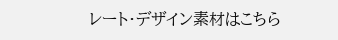レート・デザイン素材はこちら